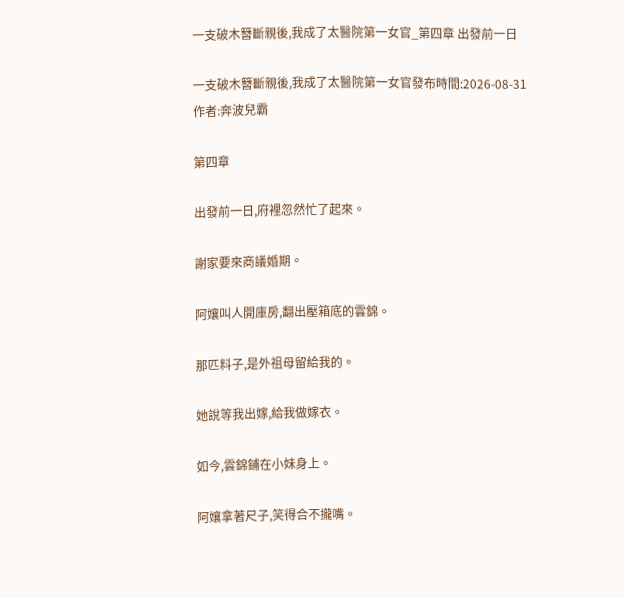一支破木簪斷親後,我成了太醫院第一女官_第四章 出發前一日

一支破木簪斷親後,我成了太醫院第一女官發布時間:2026-08-31作者:奔波兒霸

第四章

出發前一日,府裡忽然忙了起來。

謝家要來商議婚期。

阿孃叫人開庫房,翻出壓箱底的雲錦。

那匹料子,是外祖母留給我的。

她說等我出嫁,給我做嫁衣。

如今,雲錦鋪在小妹身上。

阿孃拿著尺子,笑得合不攏嘴。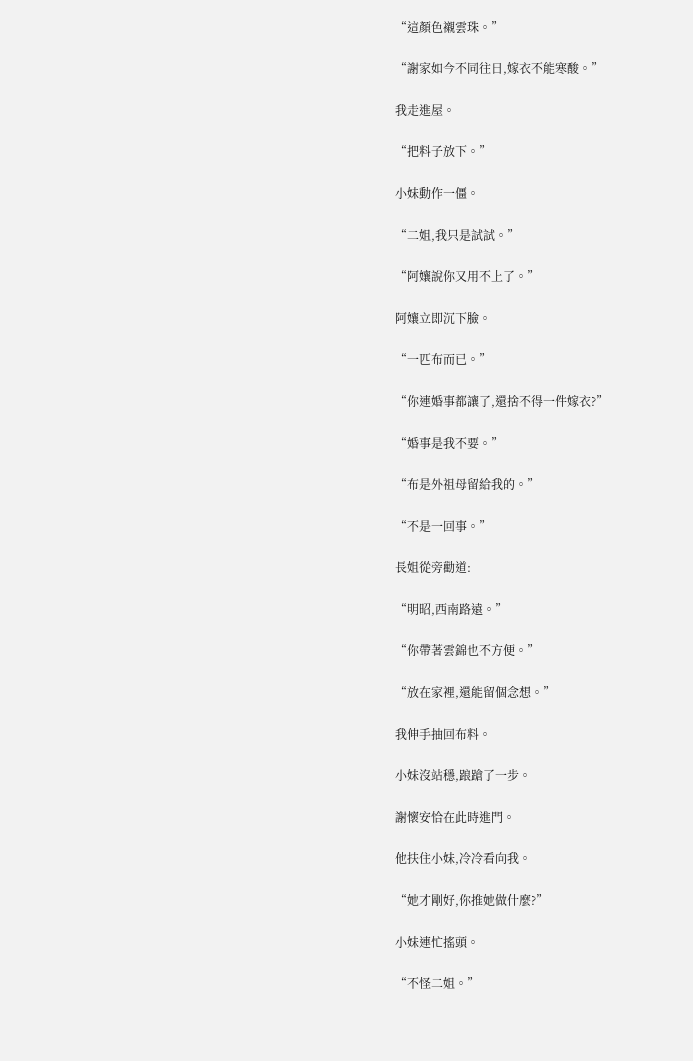“這顏色襯雲珠。”

“謝家如今不同往日,嫁衣不能寒酸。”

我走進屋。

“把料子放下。”

小妹動作一僵。

“二姐,我只是試試。”

“阿孃說你又用不上了。”

阿孃立即沉下臉。

“一匹布而已。”

“你連婚事都讓了,還捨不得一件嫁衣?”

“婚事是我不要。”

“布是外祖母留給我的。”

“不是一回事。”

長姐從旁勸道:

“明昭,西南路遠。”

“你帶著雲錦也不方便。”

“放在家裡,還能留個念想。”

我伸手抽回布料。

小妹沒站穩,踉蹌了一步。

謝懷安恰在此時進門。

他扶住小妹,冷冷看向我。

“她才剛好,你推她做什麼?”

小妹連忙搖頭。

“不怪二姐。”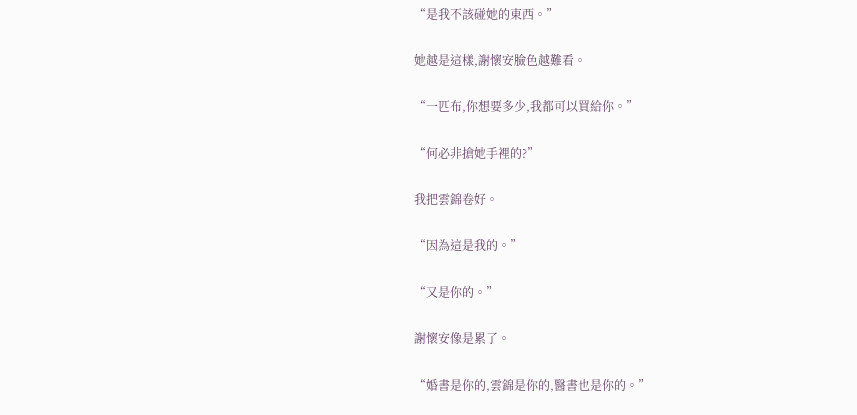“是我不該碰她的東西。”

她越是這樣,謝懷安臉色越難看。

“一匹布,你想要多少,我都可以買給你。”

“何必非搶她手裡的?”

我把雲錦卷好。

“因為這是我的。”

“又是你的。”

謝懷安像是累了。

“婚書是你的,雲錦是你的,醫書也是你的。”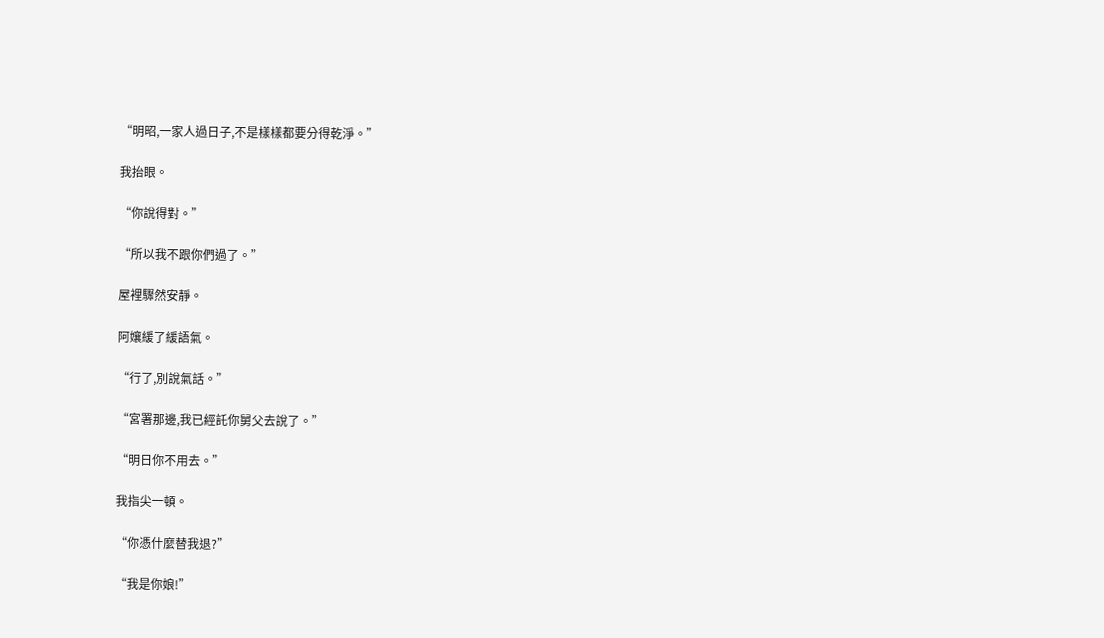“明昭,一家人過日子,不是樣樣都要分得乾淨。”

我抬眼。

“你說得對。”

“所以我不跟你們過了。”

屋裡驟然安靜。

阿孃緩了緩語氣。

“行了,別說氣話。”

“宮署那邊,我已經託你舅父去說了。”

“明日你不用去。”

我指尖一頓。

“你憑什麼替我退?”

“我是你娘!”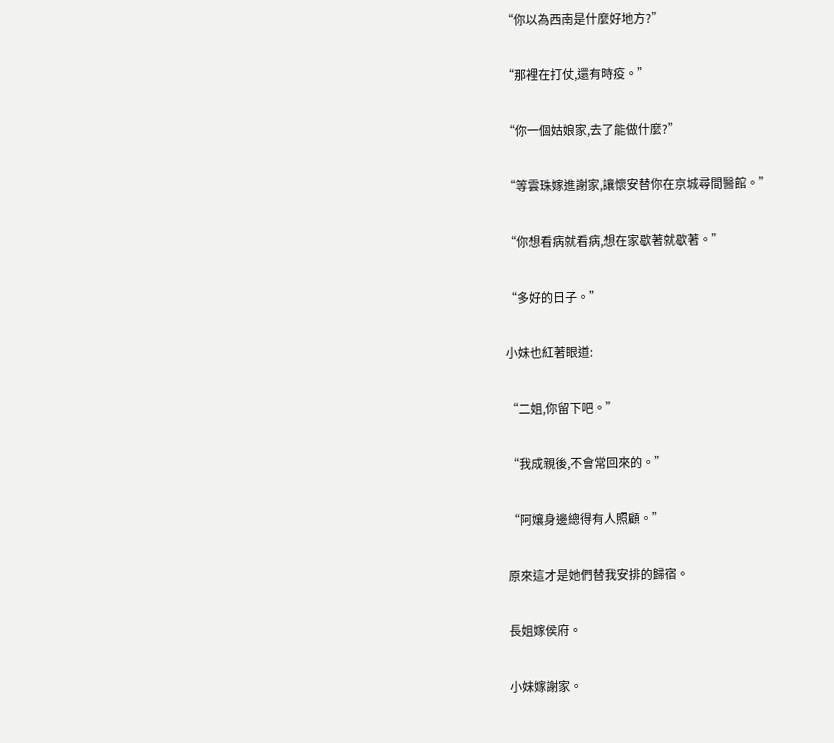“你以為西南是什麼好地方?”

“那裡在打仗,還有時疫。”

“你一個姑娘家,去了能做什麼?”

“等雲珠嫁進謝家,讓懷安替你在京城尋間醫館。”

“你想看病就看病,想在家歇著就歇著。”

“多好的日子。”

小妹也紅著眼道:

“二姐,你留下吧。”

“我成親後,不會常回來的。”

“阿孃身邊總得有人照顧。”

原來這才是她們替我安排的歸宿。

長姐嫁侯府。

小妹嫁謝家。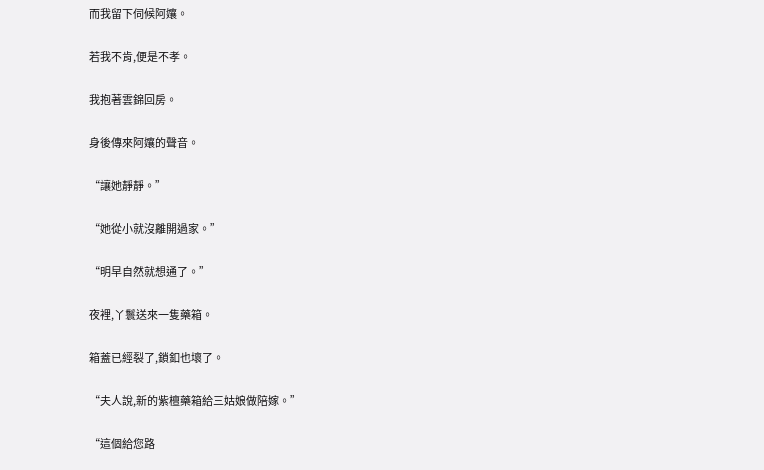而我留下伺候阿孃。

若我不肯,便是不孝。

我抱著雲錦回房。

身後傳來阿孃的聲音。

“讓她靜靜。”

“她從小就沒離開過家。”

“明早自然就想通了。”

夜裡,丫鬟送來一隻藥箱。

箱蓋已經裂了,鎖釦也壞了。

“夫人說,新的紫檀藥箱給三姑娘做陪嫁。”

“這個給您路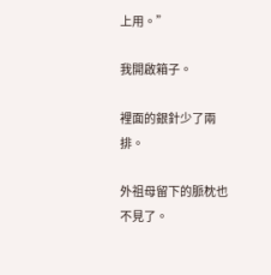上用。”

我開啟箱子。

裡面的銀針少了兩排。

外祖母留下的脈枕也不見了。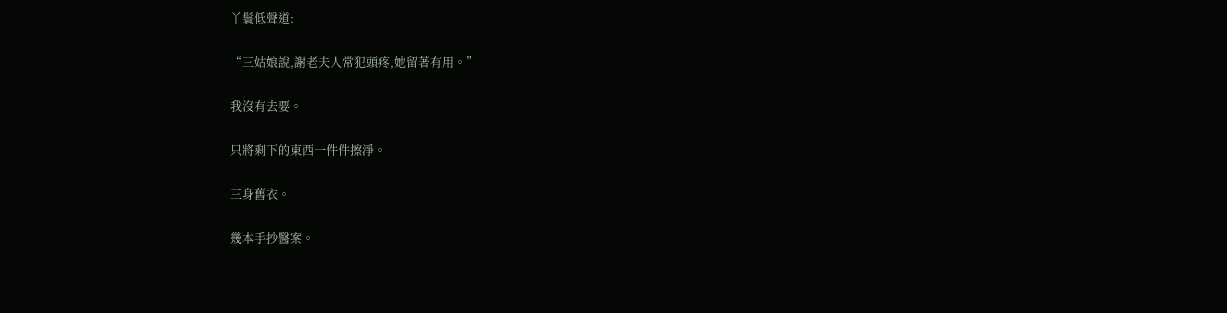丫鬟低聲道:

“三姑娘說,謝老夫人常犯頭疼,她留著有用。”

我沒有去要。

只將剩下的東西一件件擦淨。

三身舊衣。

幾本手抄醫案。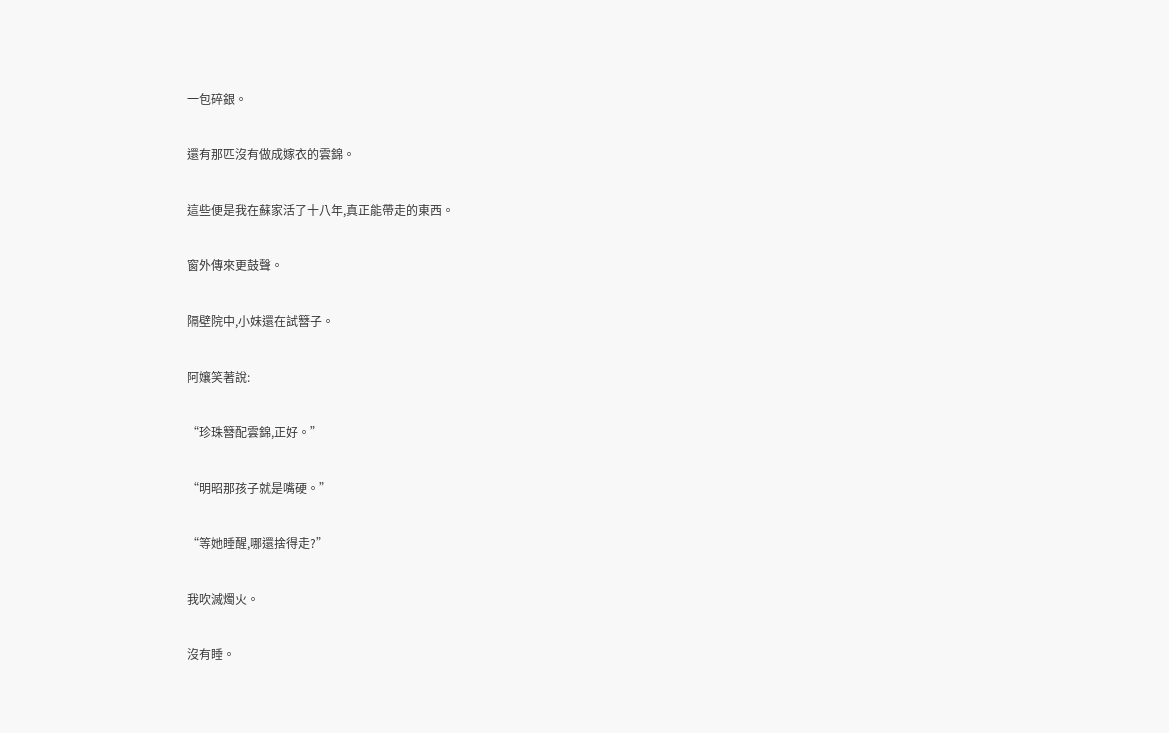一包碎銀。

還有那匹沒有做成嫁衣的雲錦。

這些便是我在蘇家活了十八年,真正能帶走的東西。

窗外傳來更鼓聲。

隔壁院中,小妹還在試簪子。

阿孃笑著說:

“珍珠簪配雲錦,正好。”

“明昭那孩子就是嘴硬。”

“等她睡醒,哪還捨得走?”

我吹滅燭火。

沒有睡。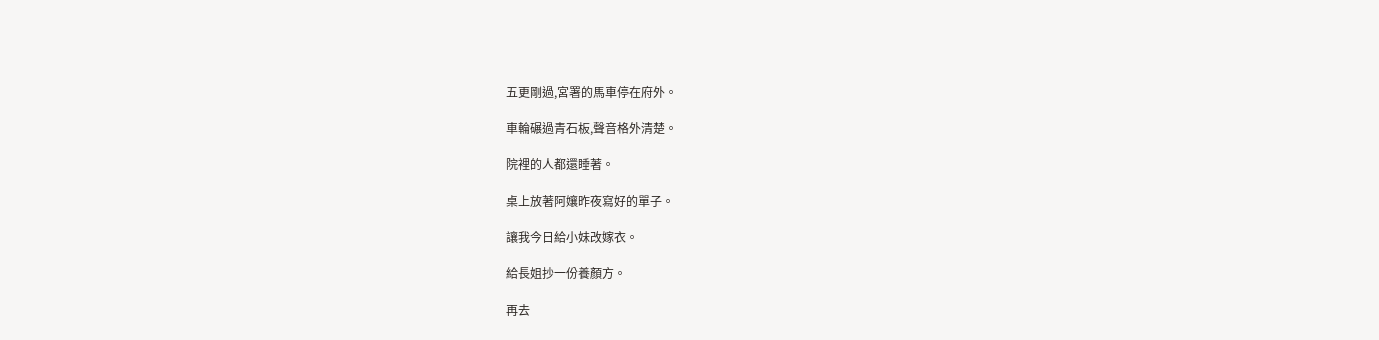五更剛過,宮署的馬車停在府外。

車輪碾過青石板,聲音格外清楚。

院裡的人都還睡著。

桌上放著阿孃昨夜寫好的單子。

讓我今日給小妹改嫁衣。

給長姐抄一份養顏方。

再去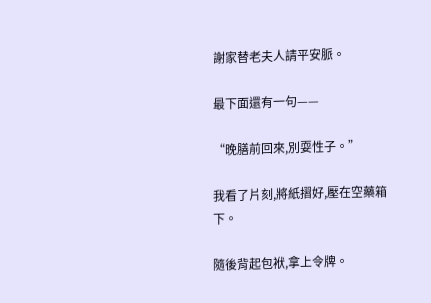謝家替老夫人請平安脈。

最下面還有一句——

“晚膳前回來,別耍性子。”

我看了片刻,將紙摺好,壓在空藥箱下。

隨後背起包袱,拿上令牌。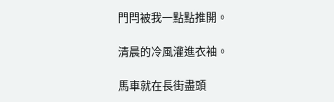門閂被我一點點推開。

清晨的冷風灌進衣袖。

馬車就在長街盡頭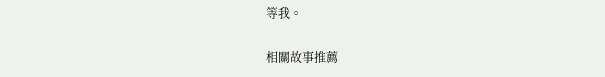等我。

相關故事推薦